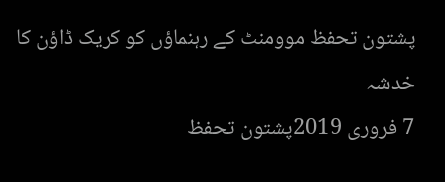پشتون تحفظ موومنٹ کے رہنماؤں کو کریک ڈاؤن کا خدشہ
7 فروری 2019پشتون تحفظ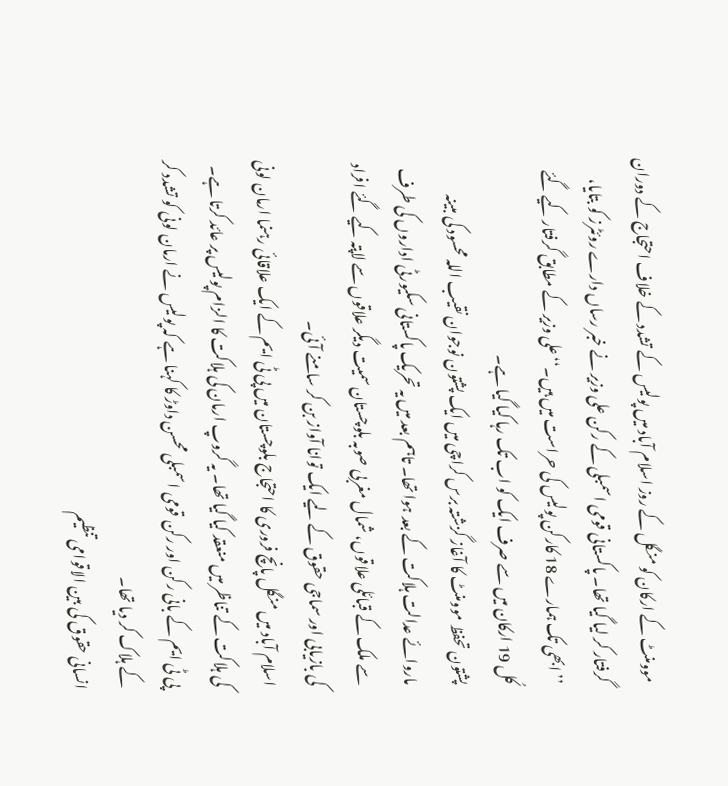موومنٹ کے ارکان کو منگل کے روز اسلام آباد میں پولیس کے تشدد کے خلاف احتجاج کے دوران گرفتار کر لیا گیا تھا۔ پاکستانی قومی اسمبلی کے رکن علی وزیر نے خبر رساں دارے روئٹرز کو بتایا، ’’ابھی تک ہمارے 18 کارکن پولیس کی حراست میں ہیں۔‘‘ علی وزیر کے مطابق گرفتار کیے گئے کُل 19 ارکان میں سے صرف ایک کو اب تک رہا کیا گیا ہے۔
پشتون تحفظ موومنٹ کا آغاز گزشتہ برس کراچی میں ایک پشتون نوجوان نقیب اللہ محسود کی مبینہ ماروائے عدالت ہلاکت کے بعد ہوا تھا۔ تاہم بعد میں یہ تحریک پاکستانی سکیورٹی اداروں کی طرف سے ملک کے قبائلی علاقوں، شمال مغربی صوبہ بلوچستان سمیت دیگر علاقوں سے لاپتہ کیے گئے افراد کی بازیابی اور سماجی حقوق کے لیے ایک توانا آواز بن کر سامنے آئی۔
اسلام آباد میں منگل پانچ فروری کا احتجاج بلوچستان میں پی ٹی ایم کے ایک علاقائی رہنما ارمان لونی کی ہلاکت کے تناظر میں منعقد کیا گیا تھا۔ یہ گروپ ارمان کی ہلاکت کا الزام پولیس پر عائد کرتا ہے۔
پی ٹی ایم کے بانی رکن اور رکن قومی اسمبلی محسن داوڑ کا کہنا ہے کہ پولیس نے ارمان لونی کو تشدد کر کے ہلاک کر دیا تھا۔
انسانی حقوق کی بین الاقوامی تنظیم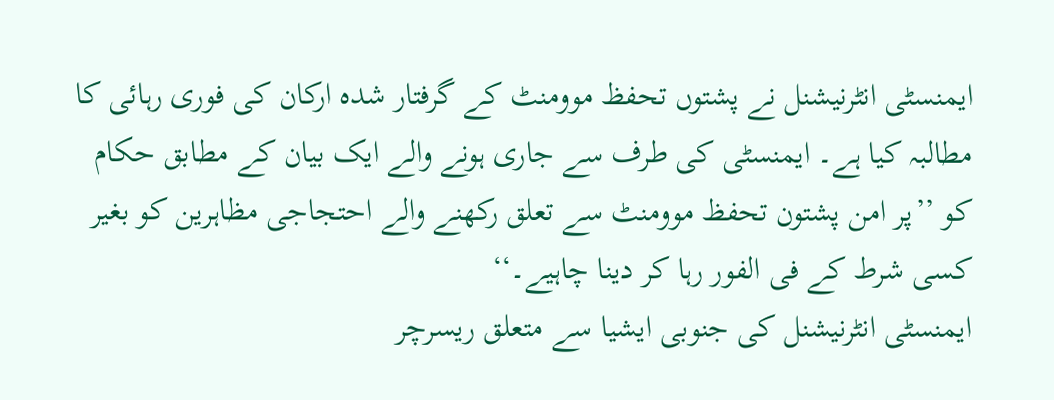ایمنسٹی انٹرنیشنل نے پشتوں تحفظ موومنٹ کے گرفتار شدہ ارکان کی فوری رہائی کا مطالبہ کیا ہے۔ ایمنسٹی کی طرف سے جاری ہونے والے ایک بیان کے مطابق حکام کو ’’پر امن پشتون تحفظ موومنٹ سے تعلق رکھنے والے احتجاجی مظاہرین کو بغیر کسی شرط کے فی الفور رہا کر دینا چاہیے۔‘‘
ایمنسٹی انٹرنیشنل کی جنوبی ایشیا سے متعلق ریسرچر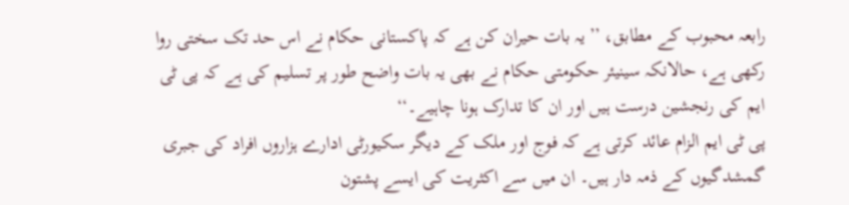رابعہ محبوب کے مطابق، ’’یہ بات حیران کن ہے کہ پاکستانی حکام نے اس حد تک سختی روا رکھی ہے، حالانکہ سینیئر حکومتی حکام نے بھی یہ بات واضح طور پر تسلیم کی ہے کہ پی ٹی ایم کی رنجشین درست ہیں اور ان کا تدارک ہونا چاہیے۔‘‘
پی ٹی ایم الزام عائد کرتی ہے کہ فوج اور ملک کے دیگر سکیورٹی ادارے ہزاروں افراد کی جبری گمشدگیوں کے ذمہ دار ہیں۔ ان میں سے اکثریت کی ایسے پشتون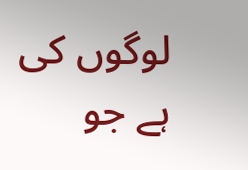لوگوں کی ہے جو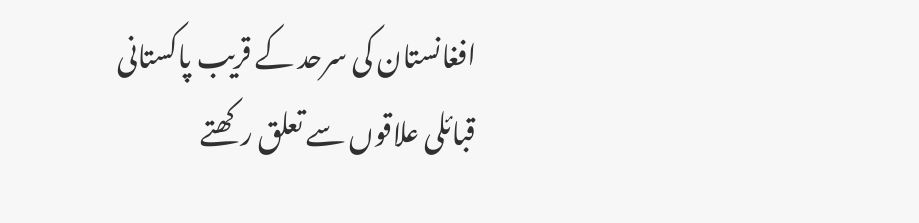افغانستان کی سرحد کے قریب پاکستانی قبائلی علاقوں سے تعلق رکھتے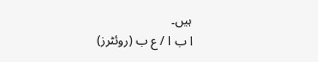ہیں۔
ا ب ا / ع ب (روئٹرز)